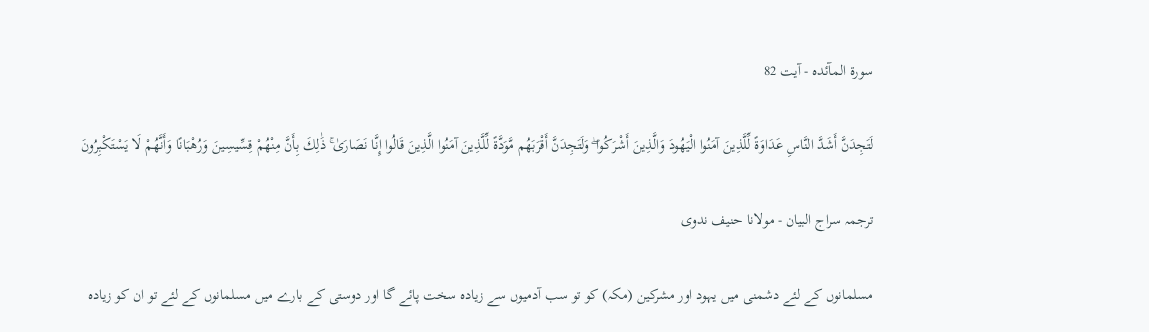سورة المآئدہ - آیت 82

لَتَجِدَنَّ أَشَدَّ النَّاسِ عَدَاوَةً لِّلَّذِينَ آمَنُوا الْيَهُودَ وَالَّذِينَ أَشْرَكُوا ۖ وَلَتَجِدَنَّ أَقْرَبَهُم مَّوَدَّةً لِّلَّذِينَ آمَنُوا الَّذِينَ قَالُوا إِنَّا نَصَارَىٰ ۚ ذَٰلِكَ بِأَنَّ مِنْهُمْ قِسِّيسِينَ وَرُهْبَانًا وَأَنَّهُمْ لَا يَسْتَكْبِرُونَ

ترجمہ سراج البیان - مولانا حنیف ندوی

مسلمانوں کے لئے دشمنی میں یہود اور مشرکین (مکہ) کو تو سب آدمیوں سے زیادہ سخت پائے گا اور دوستی کے بارے میں مسلمانوں کے لئے تو ان کو زیادہ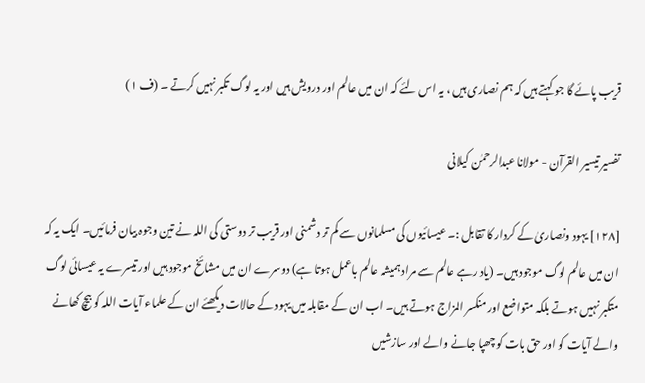قریب پائے گا جو کہتے ہیں کہ ہم نصاری ہیں ، یہ اس لئے کہ ان میں عالم اور درویش ہیں اور یہ لوگ تکبر نہیں کرتے ۔ (ف ١)

تفسیر تیسیر القرآن - مولانا عبدالرحمٰن کیلانی

[١٢٨] یہود ونصاریٰ کے کردار کا تقابل :۔ عیسائیوں کی مسلمانوں سے کم تر دشمنی اور قریب تر دوستی کی اللہ نے تین وجوہ بیان فرمائیں۔ ایک یہ کہ ان میں عالم لوگ موجود ہیں۔ (یاد رہے عالم سے مراد ہمیشہ عالم باعمل ہوتا ہے) دوسرے ان میں مشائخ موجود ہیں اور تیسرے یہ عیسائی لوگ متکبر نہیں ہوتے بلکہ متواضع اور منکسر المزاج ہوتے ہیں۔ اب ان کے مقابلہ میں یہود کے حالات دیکھئے ان کے علماء آیات اللہ کو بیچ کھانے والے آیات کو اور حق بات کو چھپا جانے والے اور سازشیں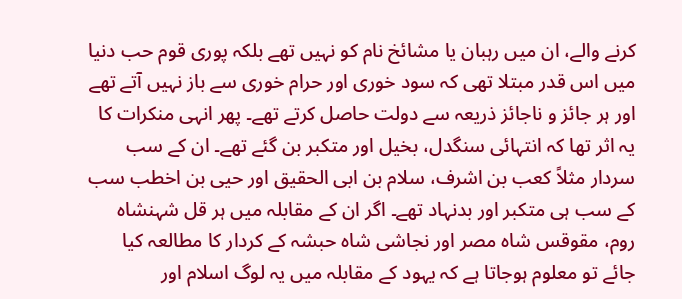کرنے والے، ان میں رہبان یا مشائخ نام کو نہیں تھے بلکہ پوری قوم حب دنیا میں اس قدر مبتلا تھی کہ سود خوری اور حرام خوری سے باز نہیں آتے تھے اور ہر جائز و ناجائز ذریعہ سے دولت حاصل کرتے تھے۔ پھر انہی منکرات کا یہ اثر تھا کہ انتہائی سنگدل، بخیل اور متکبر بن گئے تھے۔ ان کے سب سردار مثلاً کعب بن اشرف، سلام بن ابی الحقیق اور حیی بن اخطب سب کے سب ہی متکبر اور بدنہاد تھے۔ اگر ان کے مقابلہ میں ہر قل شہنشاہ روم، مقوقس شاہ مصر اور نجاشی شاہ حبشہ کے کردار کا مطالعہ کیا جائے تو معلوم ہوجاتا ہے کہ یہود کے مقابلہ میں یہ لوگ اسلام اور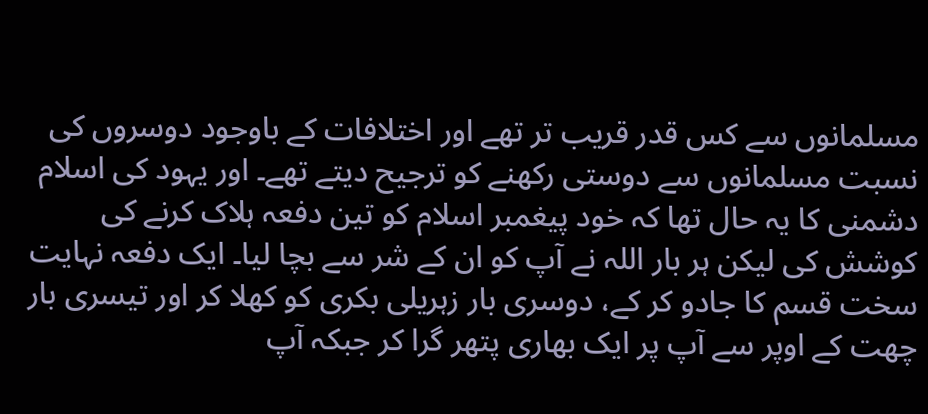مسلمانوں سے کس قدر قریب تر تھے اور اختلافات کے باوجود دوسروں کی نسبت مسلمانوں سے دوستی رکھنے کو ترجیح دیتے تھے۔ اور یہود کی اسلام دشمنی کا یہ حال تھا کہ خود پیغمبر اسلام کو تین دفعہ ہلاک کرنے کی کوشش کی لیکن ہر بار اللہ نے آپ کو ان کے شر سے بچا لیا۔ ایک دفعہ نہایت سخت قسم کا جادو کر کے، دوسری بار زہریلی بکری کو کھلا کر اور تیسری بار چھت کے اوپر سے آپ پر ایک بھاری پتھر گرا کر جبکہ آپ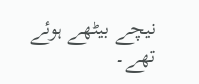نیچے بیٹھے ہوئے تھے۔